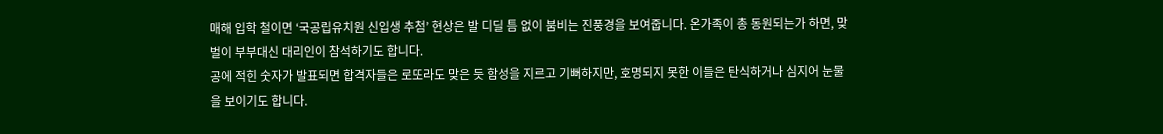매해 입학 철이면 ‘국공립유치원 신입생 추첨’ 현상은 발 디딜 틈 없이 붐비는 진풍경을 보여줍니다. 온가족이 총 동원되는가 하면, 맞벌이 부부대신 대리인이 참석하기도 합니다.
공에 적힌 숫자가 발표되면 합격자들은 로또라도 맞은 듯 함성을 지르고 기뻐하지만, 호명되지 못한 이들은 탄식하거나 심지어 눈물을 보이기도 합니다.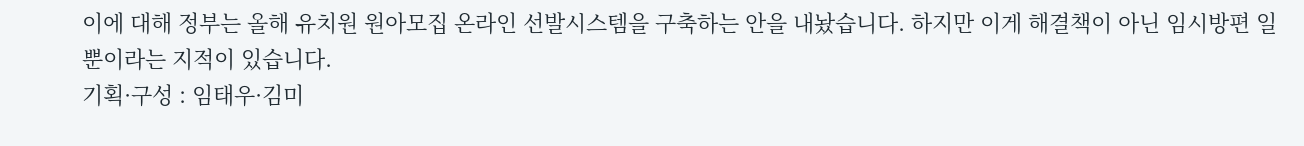이에 대해 정부는 올해 유치원 원아모집 온라인 선발시스템을 구축하는 안을 내놨습니다. 하지만 이게 해결책이 아닌 임시방편 일 뿐이라는 지적이 있습니다.
기획·구성 : 임태우·김미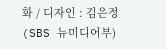화 / 디자인 : 김은정
(SBS 뉴미디어부)